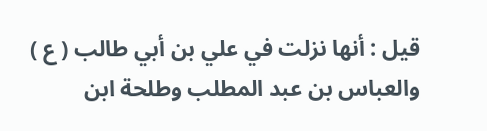قيل : أنها نزلت في علي بن أبي طالب ( ع ) والعباس بن عبد المطلب وطلحة ابن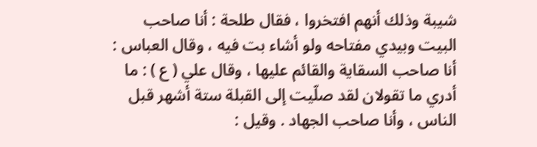شيبة وذلك أنهم افتخروا ، فقال طلحة : أنا صاحب البيت وبيدي مفتاحه ولو أشاء بت فيه ، وقال العباس : أنا صاحب السقاية والقائم عليها ، وقال علي ( ع ) : ما أدري ما تقولان لقد صلّيت إلى القبلة ستة أشهر قبل الناس ، وأنا صاحب الجهاد . وقيل :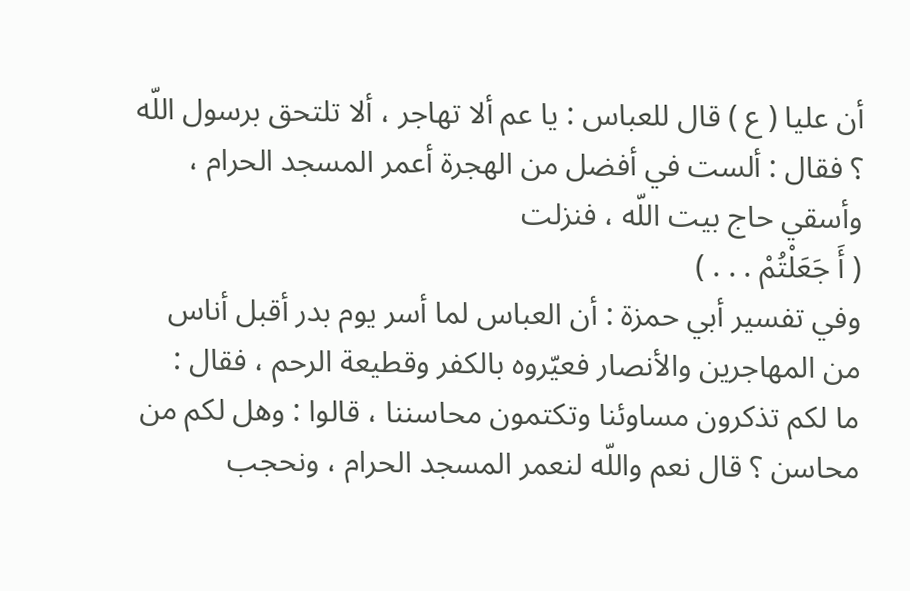أن عليا ( ع ) قال للعباس : يا عم ألا تهاجر ، ألا تلتحق برسول اللّه ؟ فقال : ألست في أفضل من الهجرة أعمر المسجد الحرام ، وأسقي حاج بيت اللّه ، فنزلت
( أَ جَعَلْتُمْ . . . )
وفي تفسير أبي حمزة : أن العباس لما أسر يوم بدر أقبل أناس من المهاجرين والأنصار فعيّروه بالكفر وقطيعة الرحم ، فقال :
ما لكم تذكرون مساوئنا وتكتمون محاسننا ، قالوا : وهل لكم من محاسن ؟ قال نعم واللّه لنعمر المسجد الحرام ، ونحجب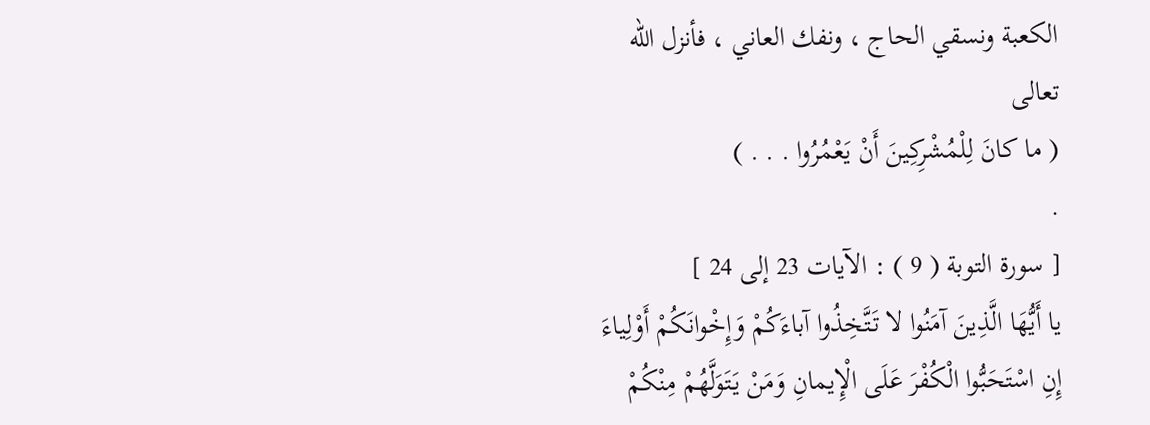الكعبة ونسقي الحاج ، ونفك العاني ، فأنزل اللّه تعالى
( ما كانَ لِلْمُشْرِكِينَ أَنْ يَعْمُرُوا . . . )
.
[ سورة التوبة ( 9 ) : الآيات 23 إلى 24 ]
يا أَيُّهَا الَّذِينَ آمَنُوا لا تَتَّخِذُوا آباءَكُمْ وَإِخْوانَكُمْ أَوْلِياءَ إِنِ اسْتَحَبُّوا الْكُفْرَ عَلَى الْإِيمانِ وَمَنْ يَتَوَلَّهُمْ مِنْكُمْ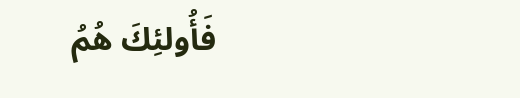فَأُولئِكَ هُمُ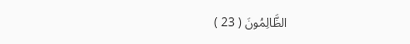الظَّالِمُونَ ( 23 )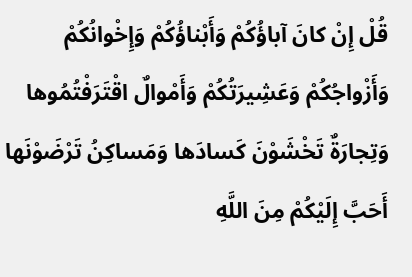قُلْ إِنْ كانَ آباؤُكُمْ وَأَبْناؤُكُمْ وَإِخْوانُكُمْ وَأَزْواجُكُمْ وَعَشِيرَتُكُمْ وَأَمْوالٌ اقْتَرَفْتُمُوها وَتِجارَةٌ تَخْشَوْنَ كَسادَها وَمَساكِنُ تَرْضَوْنَها أَحَبَّ إِلَيْكُمْ مِنَ اللَّهِ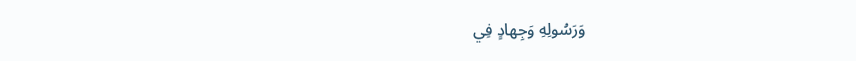وَرَسُولِهِ وَجِهادٍ فِي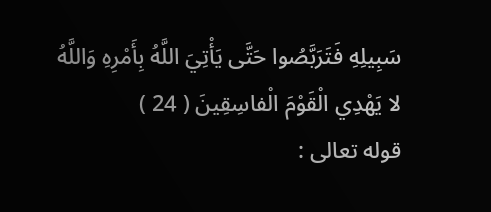سَبِيلِهِ فَتَرَبَّصُوا حَتَّى يَأْتِيَ اللَّهُ بِأَمْرِهِ وَاللَّهُ لا يَهْدِي الْقَوْمَ الْفاسِقِينَ ( 24 )
قوله تعالى :